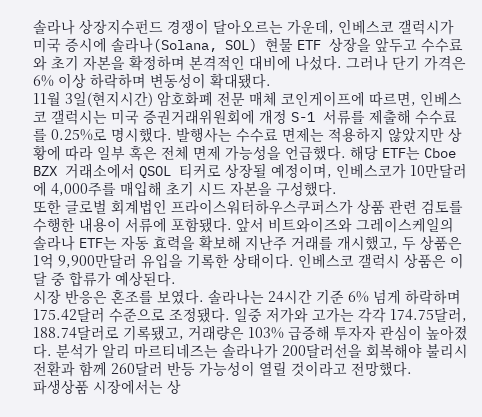솔라나 상장지수펀드 경쟁이 달아오르는 가운데, 인베스코 갤럭시가 미국 증시에 솔라나(Solana, SOL) 현물 ETF 상장을 앞두고 수수료와 초기 자본을 확정하며 본격적인 대비에 나섰다. 그러나 단기 가격은 6% 이상 하락하며 변동성이 확대됐다.
11월 3일(현지시간) 암호화폐 전문 매체 코인게이프에 따르면, 인베스코 갤럭시는 미국 증권거래위원회에 개정 S-1 서류를 제출해 수수료를 0.25%로 명시했다. 발행사는 수수료 면제는 적용하지 않았지만 상황에 따라 일부 혹은 전체 면제 가능성을 언급했다. 해당 ETF는 Cboe BZX 거래소에서 QSOL 티커로 상장될 예정이며, 인베스코가 10만달러에 4,000주를 매입해 초기 시드 자본을 구성했다.
또한 글로벌 회계법인 프라이스워터하우스쿠퍼스가 상품 관련 검토를 수행한 내용이 서류에 포함됐다. 앞서 비트와이즈와 그레이스케일의 솔라나 ETF는 자동 효력을 확보해 지난주 거래를 개시했고, 두 상품은 1억 9,900만달러 유입을 기록한 상태이다. 인베스코 갤럭시 상품은 이달 중 합류가 예상된다.
시장 반응은 혼조를 보였다. 솔라나는 24시간 기준 6% 넘게 하락하며 175.42달러 수준으로 조정됐다. 일중 저가와 고가는 각각 174.75달러, 188.74달러로 기록됐고, 거래량은 103% 급증해 투자자 관심이 높아졌다. 분석가 알리 마르티네즈는 솔라나가 200달러선을 회복해야 불리시 전환과 함께 260달러 반등 가능성이 열릴 것이라고 전망했다.
파생상품 시장에서는 상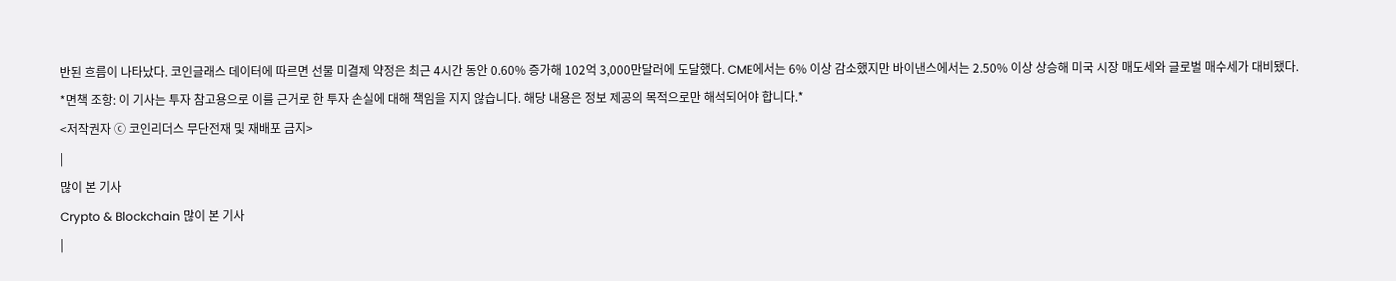반된 흐름이 나타났다. 코인글래스 데이터에 따르면 선물 미결제 약정은 최근 4시간 동안 0.60% 증가해 102억 3,000만달러에 도달했다. CME에서는 6% 이상 감소했지만 바이낸스에서는 2.50% 이상 상승해 미국 시장 매도세와 글로벌 매수세가 대비됐다.
*면책 조항: 이 기사는 투자 참고용으로 이를 근거로 한 투자 손실에 대해 책임을 지지 않습니다. 해당 내용은 정보 제공의 목적으로만 해석되어야 합니다.*
<저작권자 ⓒ 코인리더스 무단전재 및 재배포 금지>
|
많이 본 기사
Crypto & Blockchain 많이 본 기사
|